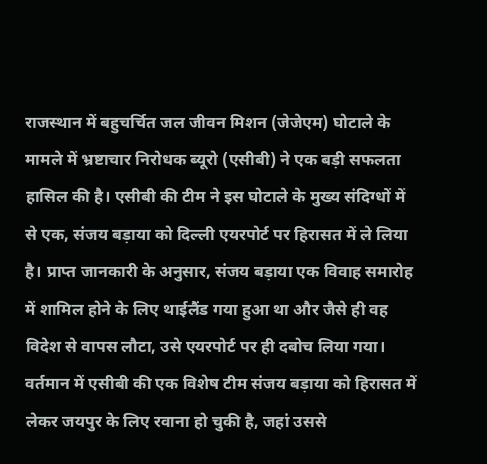राजस्थान में बहुचर्चित जल जीवन मिशन (जेजेएम) घोटाले के मामले में भ्रष्टाचार निरोधक ब्यूरो (एसीबी) ने एक बड़ी सफलता हासिल की है। एसीबी की टीम ने इस घोटाले के मुख्य संदिग्धों में से एक, संजय बड़ाया को दिल्ली एयरपोर्ट पर हिरासत में ले लिया है। प्राप्त जानकारी के अनुसार, संजय बड़ाया एक विवाह समारोह में शामिल होने के लिए थाईलैंड गया हुआ था और जैसे ही वह विदेश से वापस लौटा, उसे एयरपोर्ट पर ही दबोच लिया गया। वर्तमान में एसीबी की एक विशेष टीम संजय बड़ाया को हिरासत में लेकर जयपुर के लिए रवाना हो चुकी है, जहां उससे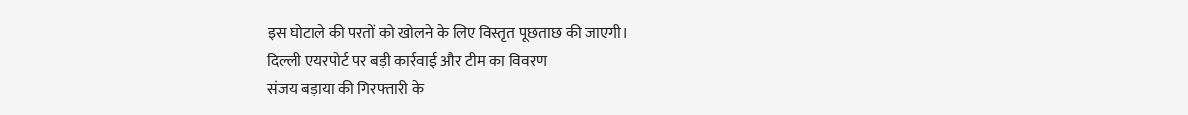इस घोटाले की परतों को खोलने के लिए विस्तृत पूछताछ की जाएगी।
दिल्ली एयरपोर्ट पर बड़ी कार्रवाई और टीम का विवरण
संजय बड़ाया की गिरफ्तारी के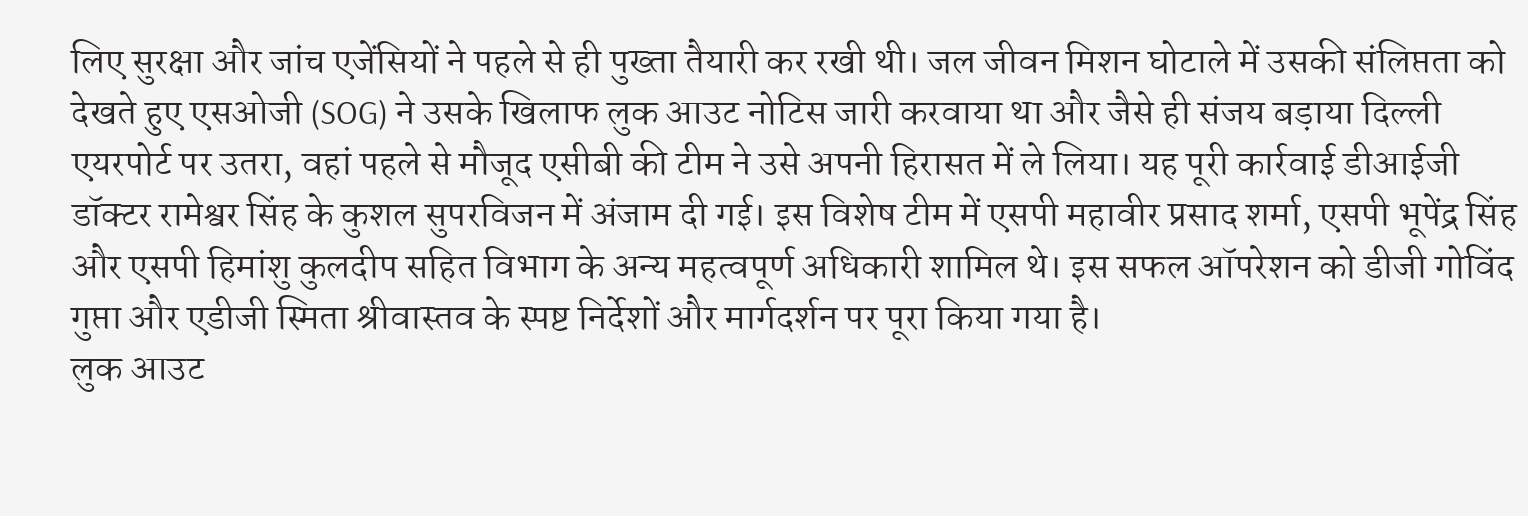लिए सुरक्षा और जांच एजेंसियों ने पहले से ही पुख्ता तैयारी कर रखी थी। जल जीवन मिशन घोटाले में उसकी संलिप्तता को देखते हुए एसओजी (SOG) ने उसके खिलाफ लुक आउट नोटिस जारी करवाया था और जैसे ही संजय बड़ाया दिल्ली एयरपोर्ट पर उतरा, वहां पहले से मौजूद एसीबी की टीम ने उसे अपनी हिरासत में ले लिया। यह पूरी कार्रवाई डीआईजी डॉक्टर रामेश्वर सिंह के कुशल सुपरविजन में अंजाम दी गई। इस विशेष टीम में एसपी महावीर प्रसाद शर्मा, एसपी भूपेंद्र सिंह और एसपी हिमांशु कुलदीप सहित विभाग के अन्य महत्वपूर्ण अधिकारी शामिल थे। इस सफल ऑपरेशन को डीजी गोविंद गुप्ता और एडीजी स्मिता श्रीवास्तव के स्पष्ट निर्देशों और मार्गदर्शन पर पूरा किया गया है।
लुक आउट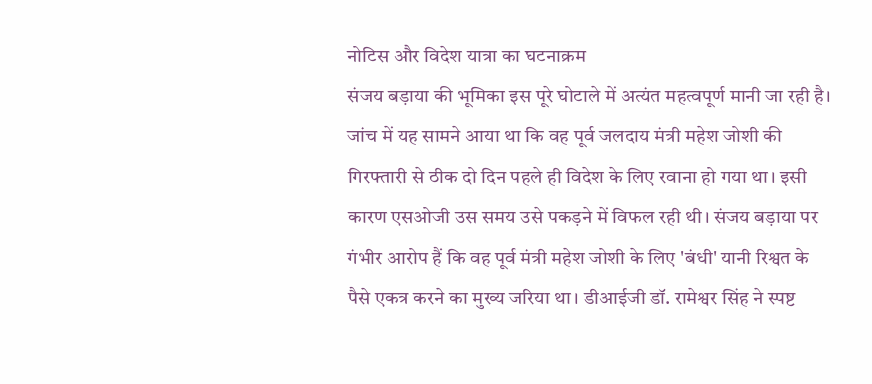नोटिस और विदेश यात्रा का घटनाक्रम
संजय बड़ाया की भूमिका इस पूरे घोटाले में अत्यंत महत्वपूर्ण मानी जा रही है। जांच में यह सामने आया था कि वह पूर्व जलदाय मंत्री महेश जोशी की गिरफ्तारी से ठीक दो दिन पहले ही विदेश के लिए रवाना हो गया था। इसी कारण एसओजी उस समय उसे पकड़ने में विफल रही थी। संजय बड़ाया पर गंभीर आरोप हैं कि वह पूर्व मंत्री महेश जोशी के लिए 'बंधी' यानी रिश्वत के पैसे एकत्र करने का मुख्य जरिया था। डीआईजी डॉ. रामेश्वर सिंह ने स्पष्ट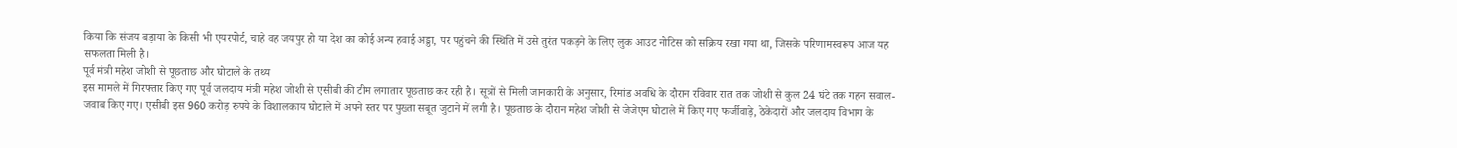किया कि संजय बड़ाया के किसी भी एयरपोर्ट, चाहे वह जयपुर हो या देश का कोई अन्य हवाई अड्डा, पर पहुंचने की स्थिति में उसे तुरंत पकड़ने के लिए लुक आउट नोटिस को सक्रिय रखा गया था, जिसके परिणामस्वरूप आज यह सफलता मिली है।
पूर्व मंत्री महेश जोशी से पूछताछ और घोटाले के तथ्य
इस मामले में गिरफ्तार किए गए पूर्व जलदाय मंत्री महेश जोशी से एसीबी की टीम लगातार पूछताछ कर रही है। सूत्रों से मिली जानकारी के अनुसार, रिमांड अवधि के दौरान रविवार रात तक जोशी से कुल 24 घंटे तक गहन सवाल-जवाब किए गए। एसीबी इस 960 करोड़ रुपये के विशालकाय घोटाले में अपने स्तर पर पुख्ता सबूत जुटाने में लगी है। पूछताछ के दौरान महेश जोशी से जेजेएम घोटाले में किए गए फर्जीवाड़े, ठेकेदारों और जलदाय विभाग के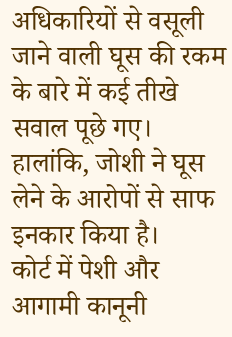अधिकारियों से वसूली जाने वाली घूस की रकम के बारे में कई तीखे सवाल पूछे गए। हालांकि, जोशी ने घूस लेने के आरोपों से साफ इनकार किया है।
कोर्ट में पेशी और आगामी कानूनी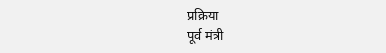प्रक्रिया
पूर्व मंत्री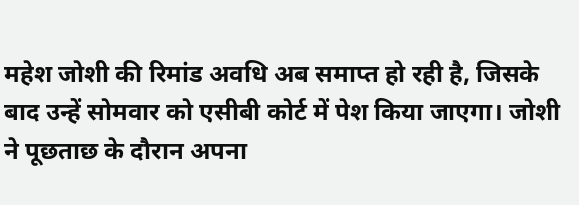महेश जोशी की रिमांड अवधि अब समाप्त हो रही है, जिसके बाद उन्हें सोमवार को एसीबी कोर्ट में पेश किया जाएगा। जोशी ने पूछताछ के दौरान अपना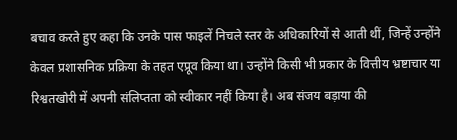बचाव करते हुए कहा कि उनके पास फाइलें निचले स्तर के अधिकारियों से आती थीं, जिन्हें उन्होंने केवल प्रशासनिक प्रक्रिया के तहत एप्रूव किया था। उन्होंने किसी भी प्रकार के वित्तीय भ्रष्टाचार या रिश्वतखोरी में अपनी संलिप्तता को स्वीकार नहीं किया है। अब संजय बड़ाया की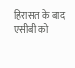हिरासत के बाद एसीबी को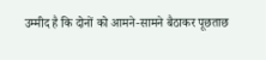उम्मीद है कि दोनों को आमने-सामने बैठाकर पूछताछ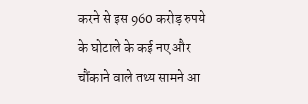करने से इस 960 करोड़ रुपये के घोटाले के कई नए और चौंकाने वाले तथ्य सामने आ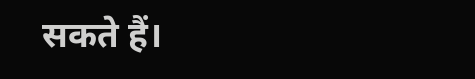सकते हैं।